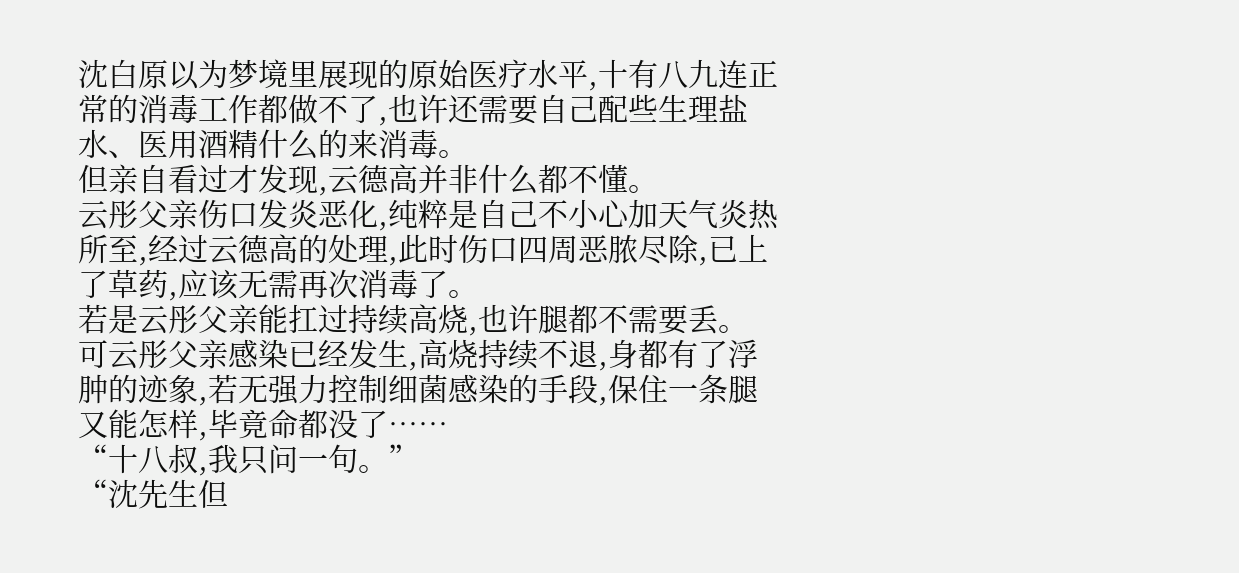沈白原以为梦境里展现的原始医疗水平,十有八九连正常的消毒工作都做不了,也许还需要自己配些生理盐水、医用酒精什么的来消毒。
但亲自看过才发现,云德高并非什么都不懂。
云彤父亲伤口发炎恶化,纯粹是自己不小心加天气炎热所至,经过云德高的处理,此时伤口四周恶脓尽除,已上了草药,应该无需再次消毒了。
若是云彤父亲能扛过持续高烧,也许腿都不需要丢。
可云彤父亲感染已经发生,高烧持续不退,身都有了浮肿的迹象,若无强力控制细菌感染的手段,保住一条腿又能怎样,毕竟命都没了……
“十八叔,我只问一句。”
“沈先生但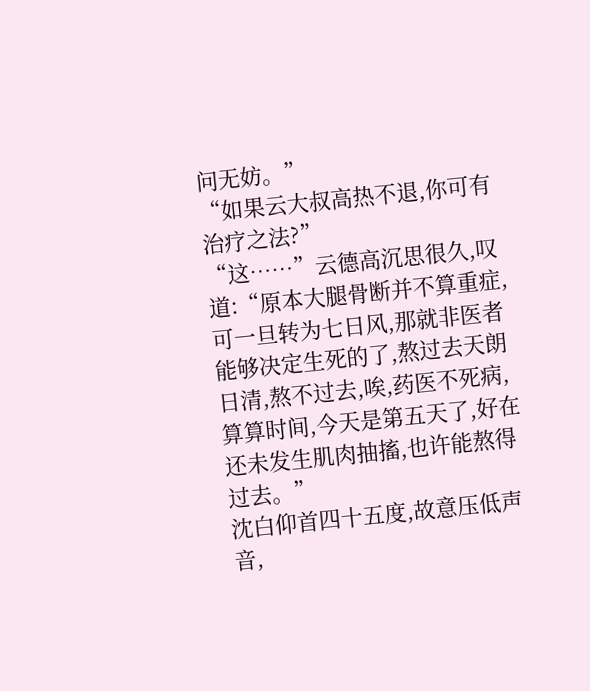问无妨。”
“如果云大叔高热不退,你可有治疗之法?”
“这……”云德高沉思很久,叹道:“原本大腿骨断并不算重症,可一旦转为七日风,那就非医者能够决定生死的了,熬过去天朗日清,熬不过去,唉,药医不死病,算算时间,今天是第五天了,好在还未发生肌肉抽搐,也许能熬得过去。”
沈白仰首四十五度,故意压低声音,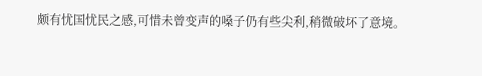颇有忧国忧民之感,可惜未曾变声的嗓子仍有些尖利,稍微破坏了意境。